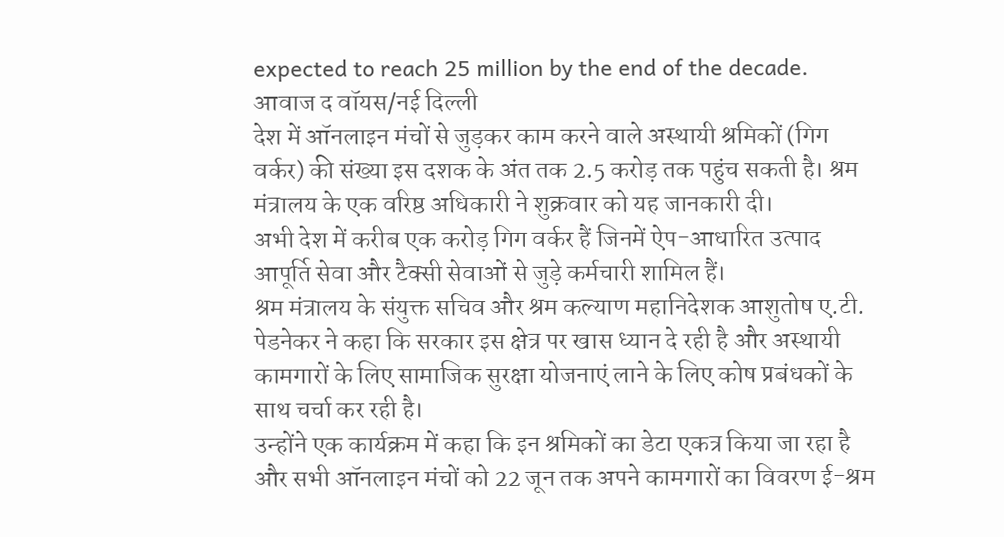expected to reach 25 million by the end of the decade.
आवाज द वॉयस/नई दिल्ली
देश में ऑनलाइन मंचों से जुड़कर काम करने वाले अस्थायी श्रमिकों (गिग वर्कर) की संख्या इस दशक के अंत तक 2.5 करोड़ तक पहुंच सकती है। श्रम मंत्रालय के एक वरिष्ठ अधिकारी ने शुक्रवार को यह जानकारी दी।
अभी देश में करीब एक करोड़ गिग वर्कर हैं जिनमें ऐप-आधारित उत्पाद आपूर्ति सेवा और टैक्सी सेवाओं से जुड़े कर्मचारी शामिल हैं।
श्रम मंत्रालय के संयुक्त सचिव और श्रम कल्याण महानिदेशक आशुतोष ए.टी. पेडनेकर ने कहा कि सरकार इस क्षेत्र पर खास ध्यान दे रही है और अस्थायी कामगारों के लिए सामाजिक सुरक्षा योजनाएं लाने के लिए कोष प्रबंधकों के साथ चर्चा कर रही है।
उन्होंने एक कार्यक्रम में कहा कि इन श्रमिकों का डेटा एकत्र किया जा रहा है और सभी ऑनलाइन मंचों को 22 जून तक अपने कामगारों का विवरण ई-श्रम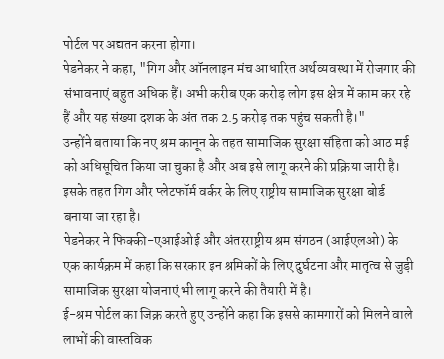पोर्टल पर अद्यतन करना होगा।
पेडनेकर ने कहा, "गिग और ऑनलाइन मंच आधारित अर्थव्यवस्था में रोजगार की संभावनाएं बहुत अधिक हैं। अभी करीब एक करोड़ लोग इस क्षेत्र में काम कर रहे हैं और यह संख्या दशक के अंत तक 2.5 करोड़ तक पहुंच सकती है।"
उन्होंने बताया कि नए श्रम कानून के तहत सामाजिक सुरक्षा संहिता को आठ मई को अधिसूचित किया जा चुका है और अब इसे लागू करने की प्रक्रिया जारी है। इसके तहत गिग और प्लेटफॉर्म वर्कर के लिए राष्ट्रीय सामाजिक सुरक्षा बोर्ड बनाया जा रहा है।
पेडनेकर ने फिक्की-एआईओई और अंतरराष्ट्रीय श्रम संगठन (आईएलओ) के एक कार्यक्रम में कहा कि सरकार इन श्रमिकों के लिए दुर्घटना और मातृत्व से जुड़ी सामाजिक सुरक्षा योजनाएं भी लागू करने की तैयारी में है।
ई-श्रम पोर्टल का जिक्र करते हुए उन्होंने कहा कि इससे कामगारों को मिलने वाले लाभों की वास्तविक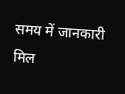समय में जानकारी मिल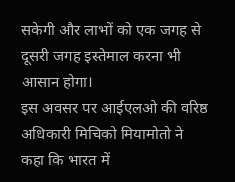सकेगी और लाभों को एक जगह से दूसरी जगह इस्तेमाल करना भी आसान होगा।
इस अवसर पर आईएलओ की वरिष्ठ अधिकारी मिचिको मियामोतो ने कहा कि भारत में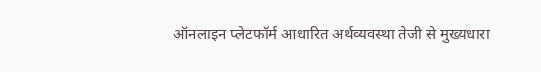ऑनलाइन प्लेटफॉर्म आधारित अर्थव्यवस्था तेजी से मुख्यधारा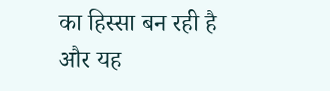का हिस्सा बन रही है और यह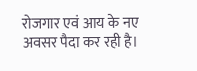रोजगार एवं आय के नए अवसर पैदा कर रही है।